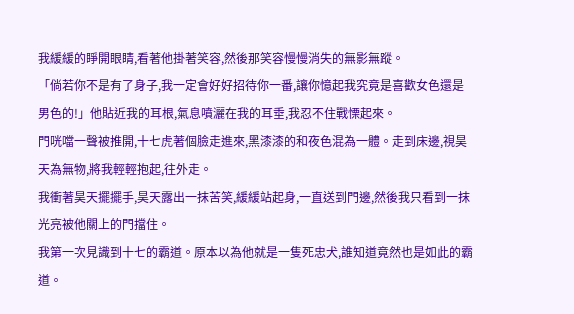我緩緩的睜開眼睛,看著他掛著笑容,然後那笑容慢慢消失的無影無蹤。
「倘若你不是有了身子,我一定會好好招待你一番,讓你憶起我究竟是喜歡女色還是男色的!」他貼近我的耳根,氣息噴灑在我的耳垂,我忍不住戰慄起來。
門咣噹一聲被推開,十七虎著個臉走進來,黑漆漆的和夜色混為一體。走到床邊,視昊天為無物,將我輕輕抱起,往外走。
我衝著昊天擺擺手,昊天露出一抹苦笑,緩緩站起身,一直送到門邊,然後我只看到一抹光亮被他關上的門擋住。
我第一次見識到十七的霸道。原本以為他就是一隻死忠犬,誰知道竟然也是如此的霸道。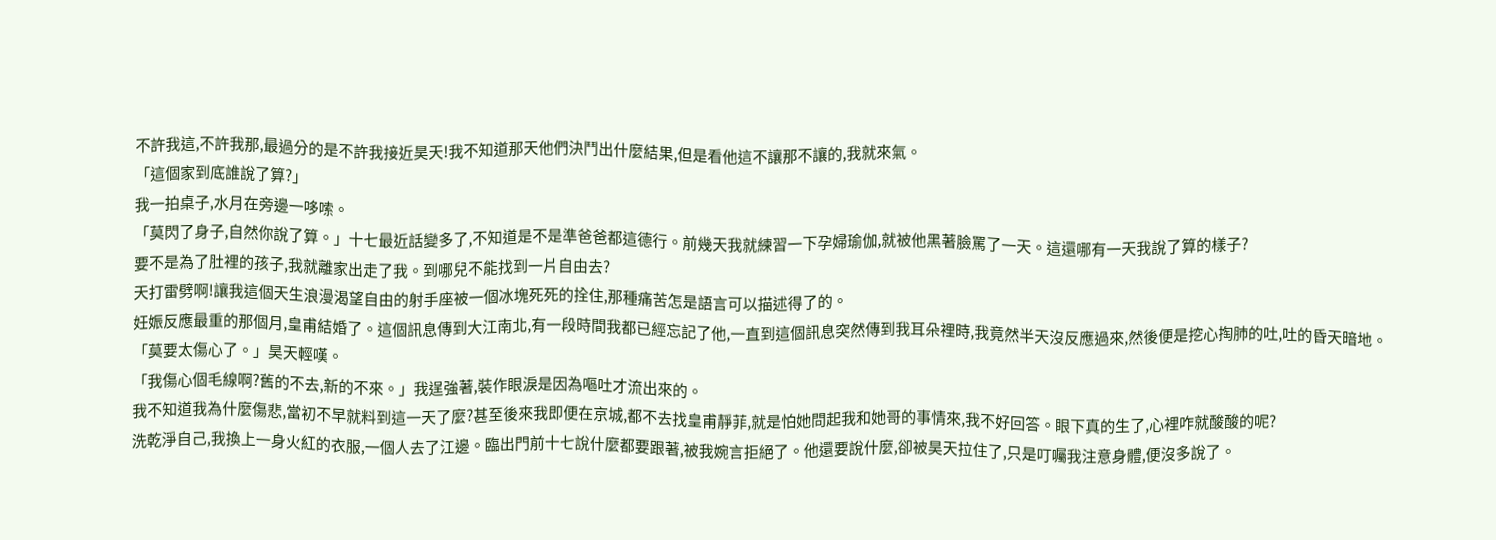不許我這,不許我那,最過分的是不許我接近昊天!我不知道那天他們決鬥出什麼結果,但是看他這不讓那不讓的,我就來氣。
「這個家到底誰說了算?」
我一拍桌子,水月在旁邊一哆嗦。
「莫閃了身子,自然你說了算。」十七最近話變多了,不知道是不是準爸爸都這德行。前幾天我就練習一下孕婦瑜伽,就被他黑著臉罵了一天。這還哪有一天我說了算的樣子?
要不是為了肚裡的孩子,我就離家出走了我。到哪兒不能找到一片自由去?
天打雷劈啊!讓我這個天生浪漫渴望自由的射手座被一個冰塊死死的拴住,那種痛苦怎是語言可以描述得了的。
妊娠反應最重的那個月,皇甫結婚了。這個訊息傳到大江南北,有一段時間我都已經忘記了他,一直到這個訊息突然傳到我耳朵裡時,我竟然半天沒反應過來,然後便是挖心掏肺的吐,吐的昏天暗地。
「莫要太傷心了。」昊天輕嘆。
「我傷心個毛線啊?舊的不去,新的不來。」我逞強著,裝作眼淚是因為嘔吐才流出來的。
我不知道我為什麼傷悲,當初不早就料到這一天了麼?甚至後來我即便在京城,都不去找皇甫靜菲,就是怕她問起我和她哥的事情來,我不好回答。眼下真的生了,心裡咋就酸酸的呢?
洗乾淨自己,我換上一身火紅的衣服,一個人去了江邊。臨出門前十七說什麼都要跟著,被我婉言拒絕了。他還要說什麼,卻被昊天拉住了,只是叮囑我注意身體,便沒多說了。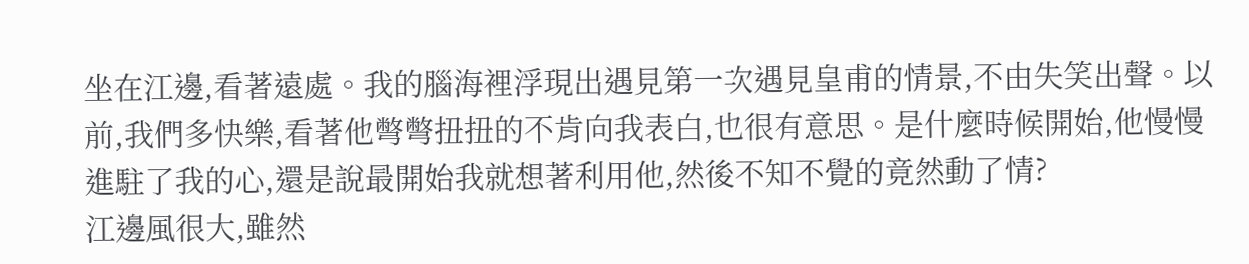坐在江邊,看著遠處。我的腦海裡浮現出遇見第一次遇見皇甫的情景,不由失笑出聲。以前,我們多快樂,看著他彆彆扭扭的不肯向我表白,也很有意思。是什麼時候開始,他慢慢進駐了我的心,還是說最開始我就想著利用他,然後不知不覺的竟然動了情?
江邊風很大,雖然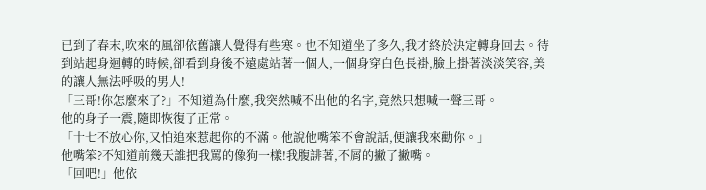已到了春末,吹來的風卻依舊讓人覺得有些寒。也不知道坐了多久,我才終於決定轉身回去。待到站起身迴轉的時候,卻看到身後不遠處站著一個人,一個身穿白色長褂,臉上掛著淡淡笑容,美的讓人無法呼吸的男人!
「三哥!你怎麼來了?」不知道為什麼,我突然喊不出他的名字,竟然只想喊一聲三哥。
他的身子一震,隨即恢復了正常。
「十七不放心你,又怕追來惹起你的不滿。他說他嘴笨不會說話,便讓我來勸你。」
他嘴笨?不知道前幾天誰把我罵的像狗一樣!我腹誹著,不屑的撇了撇嘴。
「回吧!」他依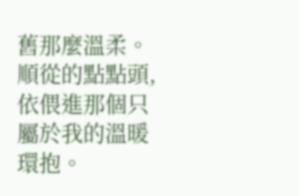舊那麼溫柔。
順從的點點頭,依偎進那個只屬於我的溫暖環抱。